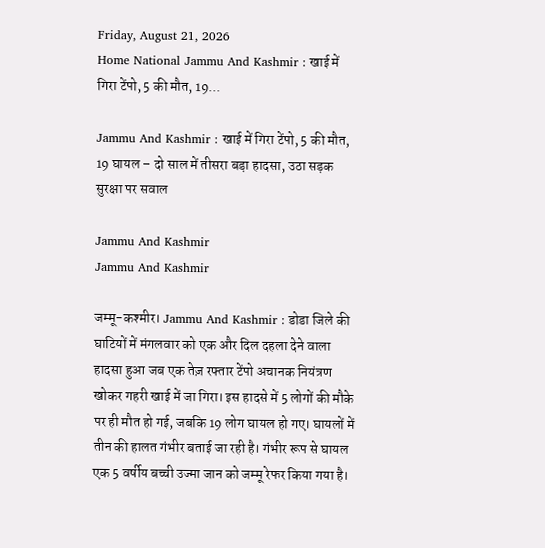Friday, August 21, 2026
Home National Jammu And Kashmir : खाई में गिरा टेंपो, 5 की मौत, 19...

Jammu And Kashmir : खाई में गिरा टेंपो, 5 की मौत, 19 घायल – दो साल में तीसरा बड़ा हादसा, उठा सड़क सुरक्षा पर सवाल

Jammu And Kashmir
Jammu And Kashmir

जम्मू-कश्मीर। Jammu And Kashmir : डोडा जिले की घाटियों में मंगलवार को एक और दिल दहला देने वाला हादसा हुआ जब एक तेज़ रफ्तार टेंपो अचानक नियंत्रण खोकर गहरी खाई में जा गिरा। इस हादसे में 5 लोगों की मौके पर ही मौत हो गई, जबकि 19 लोग घायल हो गए। घायलों में तीन की हालत गंभीर बताई जा रही है। गंभीर रूप से घायल एक 5 वर्षीय बच्ची उज्मा जान को जम्मू रेफर किया गया है।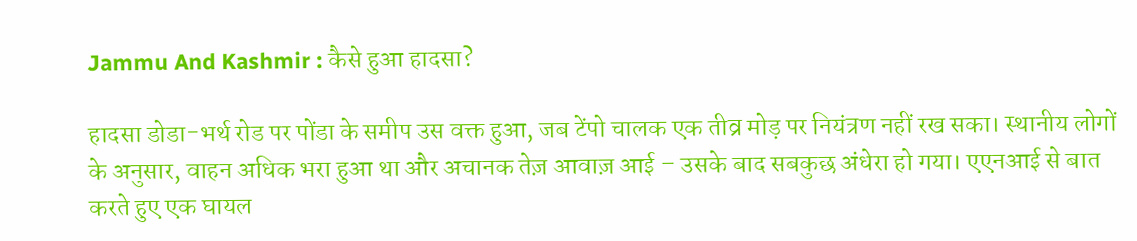Jammu And Kashmir : कैसे हुआ हादसा?

हादसा डोडा-भर्थ रोड पर पोंडा के समीप उस वक्त हुआ, जब टेंपो चालक एक तीव्र मोड़ पर नियंत्रण नहीं रख सका। स्थानीय लोगों के अनुसार, वाहन अधिक भरा हुआ था और अचानक तेज़ आवाज़ आई – उसके बाद सबकुछ अंधेरा हो गया। एएनआई से बात करते हुए एक घायल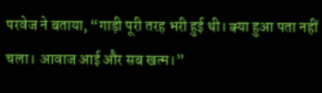परवेज ने बताया, “गाड़ी पूरी तरह भरी हुई थी। क्या हुआ पता नहीं चला। आवाज आई और सब खत्म।”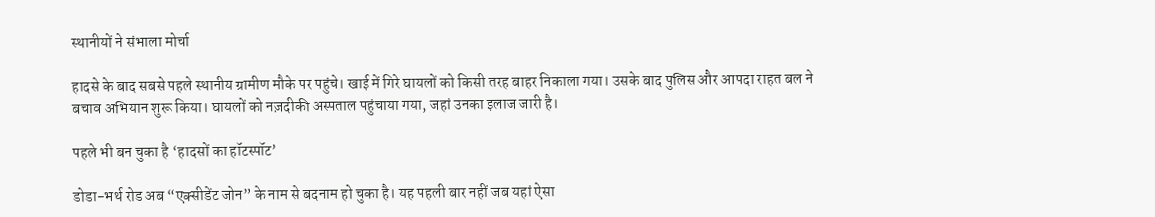स्थानीयों ने संभाला मोर्चा

हादसे के बाद सबसे पहले स्थानीय ग्रामीण मौके पर पहुंचे। खाई में गिरे घायलों को किसी तरह बाहर निकाला गया। उसके बाद पुलिस और आपदा राहत बल ने बचाव अभियान शुरू किया। घायलों को नज़दीकी अस्पताल पहुंचाया गया, जहां उनका इलाज जारी है।

पहले भी बन चुका है ‘हादसों का हॉटस्पॉट’

डोडा-भर्थ रोड अब “एक्सीडेंट जोन” के नाम से बदनाम हो चुका है। यह पहली बार नहीं जब यहां ऐसा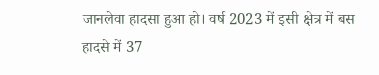जानलेवा हादसा हुआ हो। वर्ष 2023 में इसी क्षेत्र में बस हादसे में 37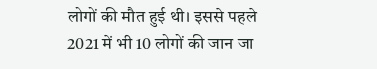लोगों की मौत हुई थी। इससे पहले 2021 में भी 10 लोगों की जान जा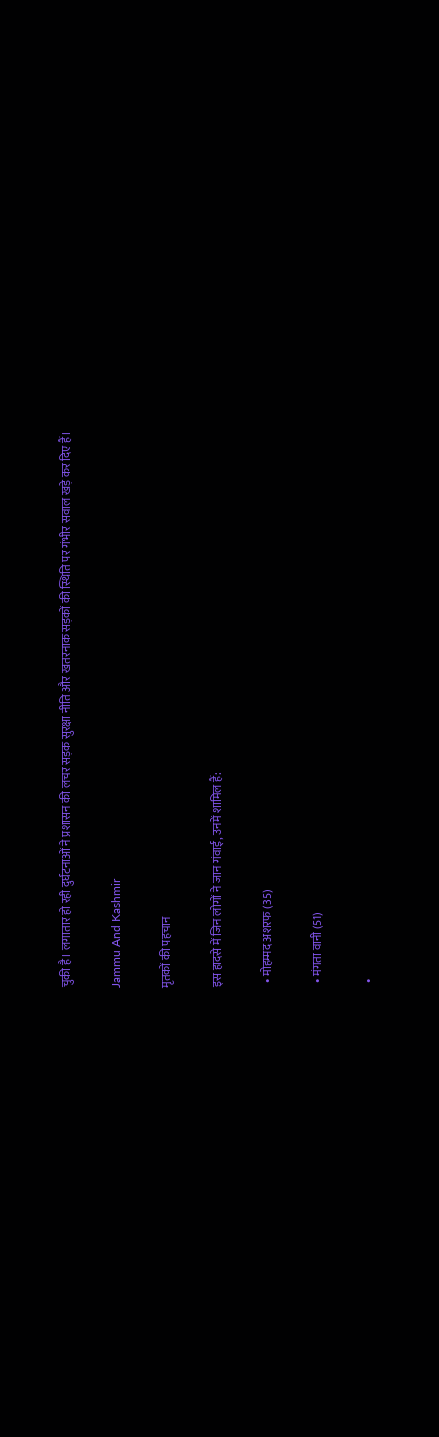चुकी है। लगातार हो रही दुर्घटनाओं ने प्रशासन की लचर सड़क सुरक्षा नीति और खतरनाक सड़कों की स्थिति पर गंभीर सवाल खड़े कर दिए हैं।

Jammu And Kashmir

मृतकों की पहचान

इस हादसे में जिन लोगों ने जान गंवाई, उनमें शामिल हैं:

  • मोहम्मद अशरफ (35)

  • मंगता वानी (51)

  •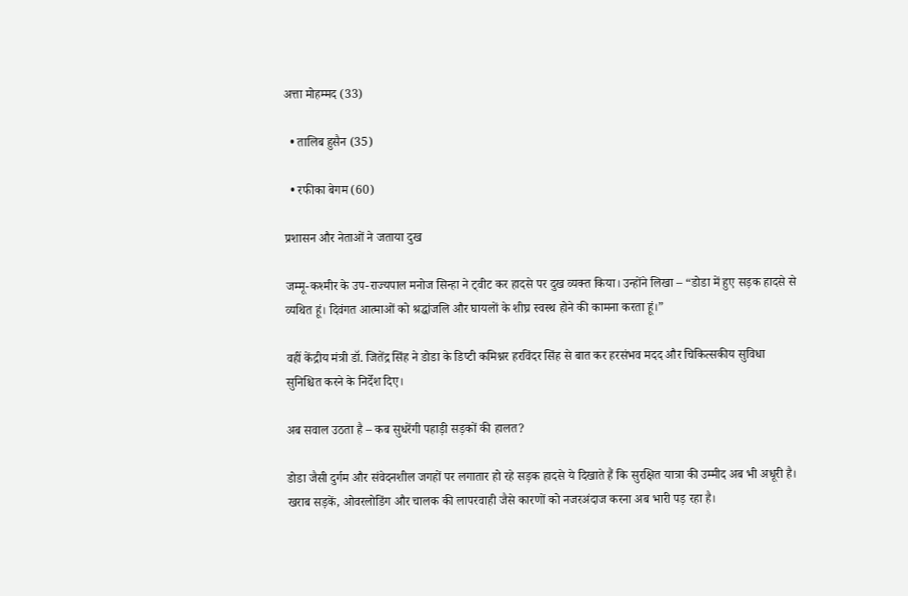अत्ता मोहम्मद (33)

  • तालिब हुसैन (35)

  • रफीका बेगम (60)

प्रशासन और नेताओं ने जताया दुख

जम्मू-कश्मीर के उप-राज्यपाल मनोज सिन्हा ने ट्वीट कर हादसे पर दुख व्यक्त किया। उन्होंने लिखा – “डोडा में हुए सड़क हादसे से व्यथित हूं। दिवंगत आत्माओं को श्रद्धांजलि और घायलों के शीघ्र स्वस्थ होने की कामना करता हूं।”

वहीं केंद्रीय मंत्री डॉ. जितेंद्र सिंह ने डोडा के डिप्टी कमिश्नर हरविंदर सिंह से बात कर हरसंभव मदद और चिकित्सकीय सुविधा सुनिश्चित करने के निर्देश दिए।

अब सवाल उठता है – कब सुधरेंगी पहाड़ी सड़कों की हालत?

डोडा जैसी दुर्गम और संवेदनशील जगहों पर लगातार हो रहे सड़क हादसे ये दिखाते हैं कि सुरक्षित यात्रा की उम्मीद अब भी अधूरी है। खराब सड़कें, ओवरलोडिंग और चालक की लापरवाही जैसे कारणों को नजरअंदाज करना अब भारी पड़ रहा है।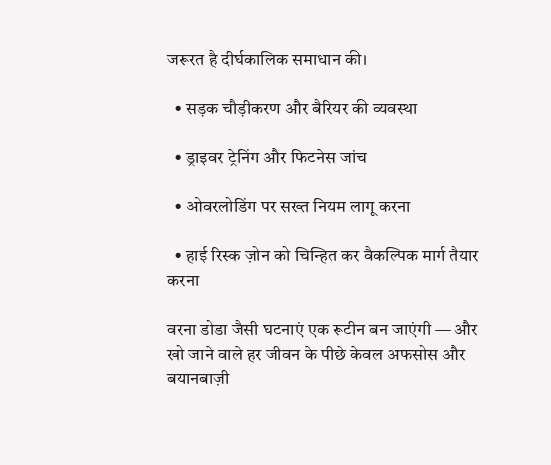जरूरत है दीर्घकालिक समाधान की।

  • सड़क चौड़ीकरण और बैरियर की व्यवस्था

  • ड्राइवर ट्रेनिंग और फिटनेस जांच

  • ओवरलोडिंग पर सख्त नियम लागू करना

  • हाई रिस्क ज़ोन को चिन्हित कर वैकल्पिक मार्ग तैयार करना

वरना डोडा जैसी घटनाएं एक रूटीन बन जाएंगी — और खो जाने वाले हर जीवन के पीछे केवल अफसोस और बयानबाज़ी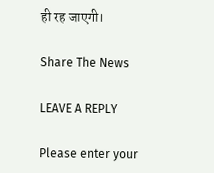ही रह जाएगी।

Share The News

LEAVE A REPLY

Please enter your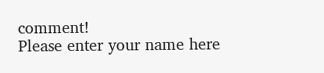comment!
Please enter your name here